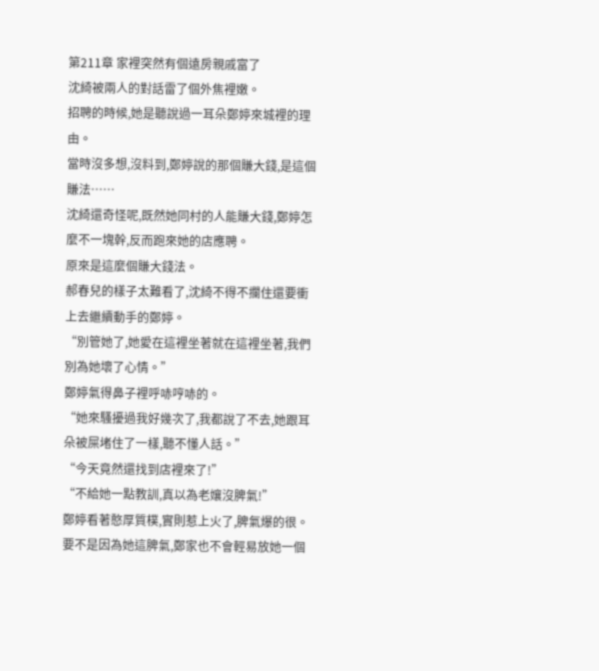第211章 家裡突然有個遠房親戚富了
沈綺被兩人的對話雷了個外焦裡嫩。
招聘的時候,她是聽說過一耳朵鄭婷來城裡的理由。
當時沒多想,沒料到,鄭婷說的那個賺大錢,是這個賺法……
沈綺還奇怪呢,既然她同村的人能賺大錢,鄭婷怎麼不一塊幹,反而跑來她的店應聘。
原來是這麼個賺大錢法。
郝春兒的樣子太難看了,沈綺不得不攔住還要衝上去繼續動手的鄭婷。
“別管她了,她愛在這裡坐著就在這裡坐著,我們別為她壞了心情。”
鄭婷氣得鼻子裡呼哧哼哧的。
“她來騷擾過我好幾次了,我都說了不去,她跟耳朵被屎堵住了一樣,聽不懂人話。”
“今天竟然還找到店裡來了!”
“不給她一點教訓,真以為老孃沒脾氣!”
鄭婷看著憨厚質樸,實則惹上火了,脾氣爆的很。
要不是因為她這脾氣,鄭家也不會輕易放她一個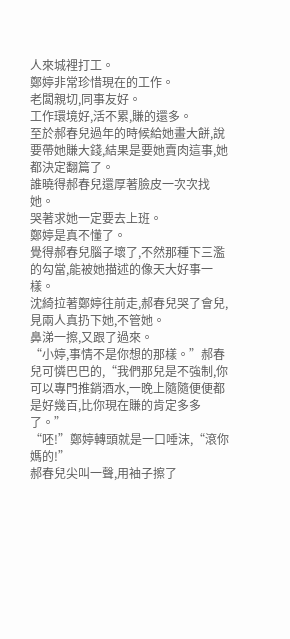人來城裡打工。
鄭婷非常珍惜現在的工作。
老闆親切,同事友好。
工作環境好,活不累,賺的還多。
至於郝春兒過年的時候給她畫大餅,說要帶她賺大錢,結果是要她賣肉這事,她都決定翻篇了。
誰曉得郝春兒還厚著臉皮一次次找她。
哭著求她一定要去上班。
鄭婷是真不懂了。
覺得郝春兒腦子壞了,不然那種下三濫的勾當,能被她描述的像天大好事一樣。
沈綺拉著鄭婷往前走,郝春兒哭了會兒,見兩人真扔下她,不管她。
鼻涕一擦,又跟了過來。
“小婷,事情不是你想的那樣。”郝春兒可憐巴巴的,“我們那兒是不強制,你可以專門推銷酒水,一晚上隨隨便便都是好幾百,比你現在賺的肯定多多了。”
“呸!”鄭婷轉頭就是一口唾沫,“滾你媽的!”
郝春兒尖叫一聲,用袖子擦了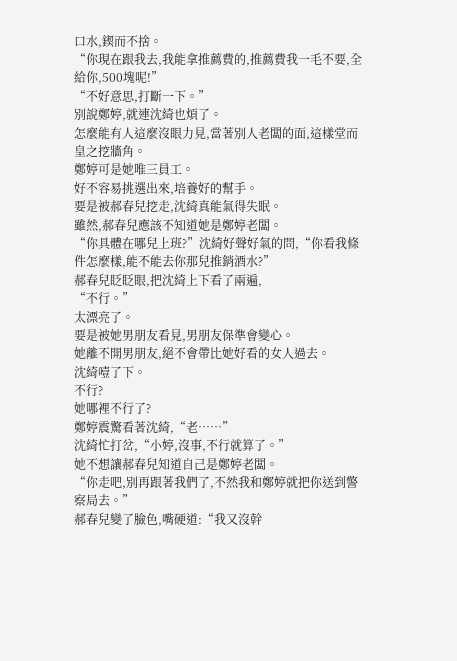口水,鍥而不捨。
“你現在跟我去,我能拿推薦費的,推薦費我一毛不要,全給你,500塊呢!”
“不好意思,打斷一下。”
別說鄭婷,就連沈綺也煩了。
怎麼能有人這麼沒眼力見,當著別人老闆的面,這樣堂而皇之挖牆角。
鄭婷可是她唯三員工。
好不容易挑選出來,培養好的幫手。
要是被郝春兒挖走,沈綺真能氣得失眠。
雖然,郝春兒應該不知道她是鄭婷老闆。
“你具體在哪兒上班?”沈綺好聲好氣的問,“你看我條件怎麼樣,能不能去你那兒推銷酒水?”
郝春兒眨眨眼,把沈綺上下看了兩遍,
“不行。”
太漂亮了。
要是被她男朋友看見,男朋友保準會變心。
她離不開男朋友,絕不會帶比她好看的女人過去。
沈綺噎了下。
不行?
她哪裡不行了?
鄭婷震驚看著沈綺,“老……”
沈綺忙打岔,“小婷,沒事,不行就算了。”
她不想讓郝春兒知道自己是鄭婷老闆。
“你走吧,別再跟著我們了,不然我和鄭婷就把你送到警察局去。”
郝春兒變了臉色,嘴硬道:“我又沒幹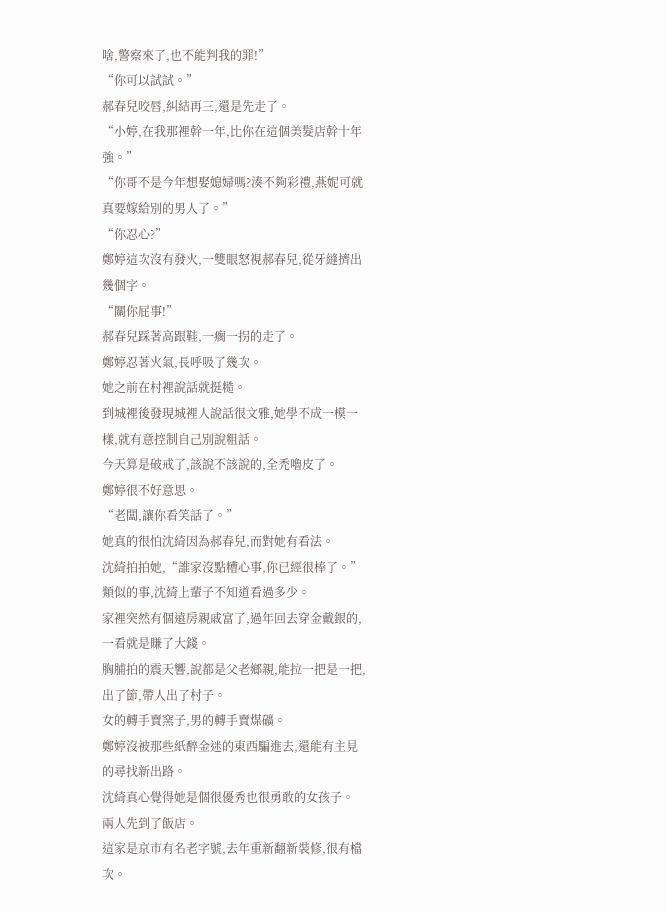啥,警察來了,也不能判我的罪!”
“你可以試試。”
郝春兒咬唇,糾結再三,還是先走了。
“小婷,在我那裡幹一年,比你在這個美髮店幹十年強。”
“你哥不是今年想娶媳婦嗎?湊不夠彩禮,燕妮可就真要嫁給別的男人了。”
“你忍心?”
鄭婷這次沒有發火,一雙眼怒視郝春兒,從牙縫擠出幾個字。
“關你屁事!”
郝春兒踩著高跟鞋,一瘸一拐的走了。
鄭婷忍著火氣,長呼吸了幾次。
她之前在村裡說話就挺糙。
到城裡後發現城裡人說話很文雅,她學不成一模一樣,就有意控制自己別說粗話。
今天算是破戒了,該說不該說的,全禿嚕皮了。
鄭婷很不好意思。
“老闆,讓你看笑話了。”
她真的很怕沈綺因為郝春兒,而對她有看法。
沈綺拍拍她,“誰家沒點糟心事,你已經很棒了。”
類似的事,沈綺上輩子不知道看過多少。
家裡突然有個遠房親戚富了,過年回去穿金戴銀的,一看就是賺了大錢。
胸脯拍的震天響,說都是父老鄉親,能拉一把是一把,出了節,帶人出了村子。
女的轉手賣窯子,男的轉手賣煤礦。
鄭婷沒被那些紙醉金迷的東西騙進去,還能有主見的尋找新出路。
沈綺真心覺得她是個很優秀也很勇敢的女孩子。
兩人先到了飯店。
這家是京市有名老字號,去年重新翻新裝修,很有檔次。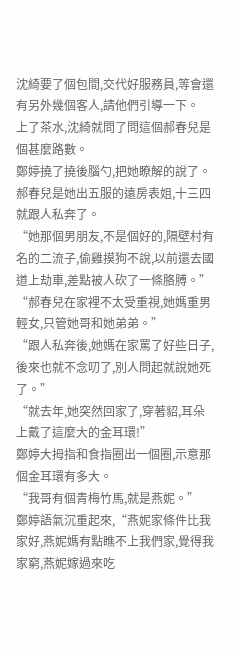沈綺要了個包間,交代好服務員,等會還有另外幾個客人,請他們引導一下。
上了茶水,沈綺就問了問這個郝春兒是個甚麼路數。
鄭婷撓了撓後腦勺,把她瞭解的說了。
郝春兒是她出五服的遠房表姐,十三四就跟人私奔了。
“她那個男朋友,不是個好的,隔壁村有名的二流子,偷雞摸狗不說,以前還去國道上劫車,差點被人砍了一條胳膊。”
“郝春兒在家裡不太受重視,她媽重男輕女,只管她哥和她弟弟。”
“跟人私奔後,她媽在家罵了好些日子,後來也就不念叨了,別人問起就說她死了。”
“就去年,她突然回家了,穿著貂,耳朵上戴了這麼大的金耳環!”
鄭婷大拇指和食指圈出一個圈,示意那個金耳環有多大。
“我哥有個青梅竹馬,就是燕妮。”
鄭婷語氣沉重起來,“燕妮家條件比我家好,燕妮媽有點瞧不上我們家,覺得我家窮,燕妮嫁過來吃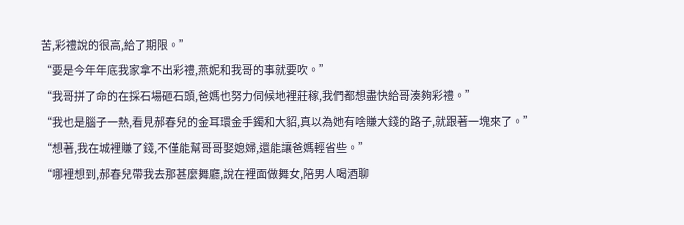苦,彩禮說的很高,給了期限。”
“要是今年年底我家拿不出彩禮,燕妮和我哥的事就要吹。”
“我哥拼了命的在採石場砸石頭,爸媽也努力伺候地裡莊稼,我們都想盡快給哥湊夠彩禮。”
“我也是腦子一熱,看見郝春兒的金耳環金手鐲和大貂,真以為她有啥賺大錢的路子,就跟著一塊來了。”
“想著,我在城裡賺了錢,不僅能幫哥哥娶媳婦,還能讓爸媽輕省些。”
“哪裡想到,郝春兒帶我去那甚麼舞廳,說在裡面做舞女,陪男人喝酒聊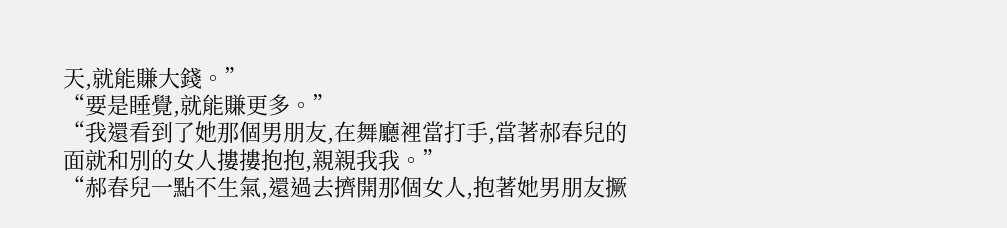天,就能賺大錢。”
“要是睡覺,就能賺更多。”
“我還看到了她那個男朋友,在舞廳裡當打手,當著郝春兒的面就和別的女人摟摟抱抱,親親我我。”
“郝春兒一點不生氣,還過去擠開那個女人,抱著她男朋友撅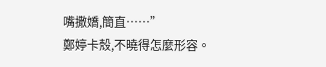嘴撒嬌,簡直……”
鄭婷卡殼,不曉得怎麼形容。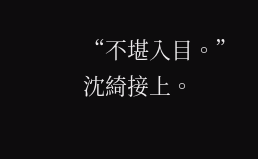“不堪入目。”沈綺接上。